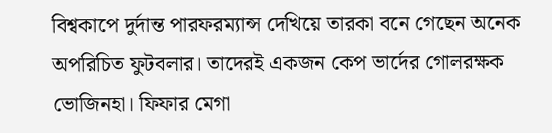বিশ্বকাপে দুর্দান্ত পারফরম্যান্স দেখিয়ে তারকা বনে গেছেন অনেক অপরিচিত ফুটবলার। তাদেরই একজন কেপ ভার্দের গোলরক্ষক ভোজিনহা। ফিফার মেগা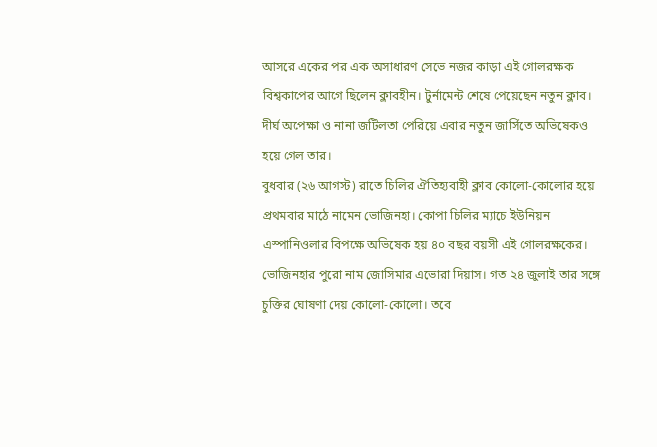আসরে একের পর এক অসাধারণ সেভে নজর কাড়া এই গোলরক্ষক বিশ্বকাপের আগে ছিলেন ক্লাবহীন। টুর্নামেন্ট শেষে পেয়েছেন নতুন ক্লাব। দীর্ঘ অপেক্ষা ও নানা জটিলতা পেরিয়ে এবার নতুন জার্সিতে অভিষেকও হয়ে গেল তার।
বুধবার (২৬ আগস্ট) রাতে চিলির ঐতিহ্যবাহী ক্লাব কোলো-কোলোর হয়ে প্রথমবার মাঠে নামেন ভোজিনহা। কোপা চিলির ম্যাচে ইউনিয়ন এস্পানিওলার বিপক্ষে অভিষেক হয় ৪০ বছর বয়সী এই গোলরক্ষকের।
ভোজিনহার পুরো নাম জোসিমার এভোরা দিয়াস। গত ২৪ জুলাই তার সঙ্গে চুক্তির ঘোষণা দেয় কোলো-কোলো। তবে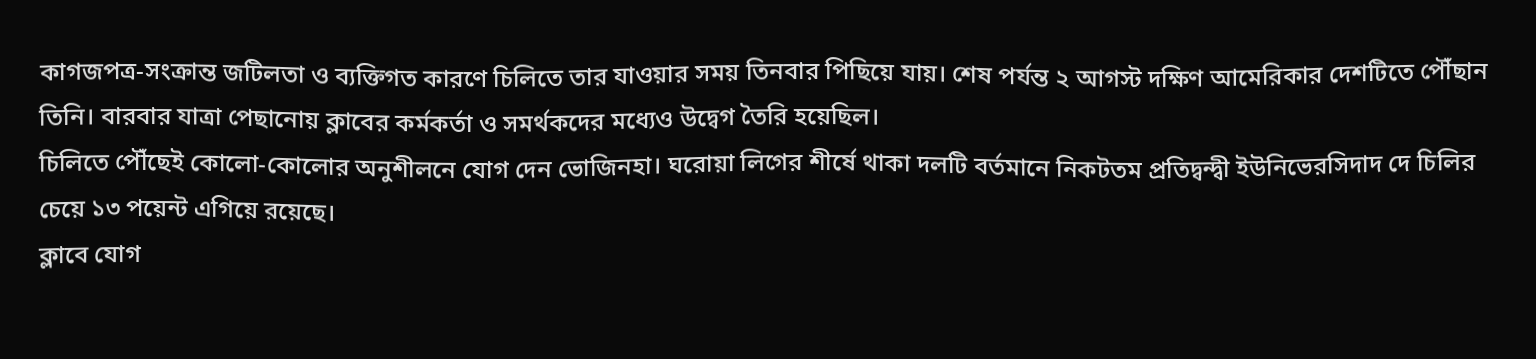কাগজপত্র-সংক্রান্ত জটিলতা ও ব্যক্তিগত কারণে চিলিতে তার যাওয়ার সময় তিনবার পিছিয়ে যায়। শেষ পর্যন্ত ২ আগস্ট দক্ষিণ আমেরিকার দেশটিতে পৌঁছান তিনি। বারবার যাত্রা পেছানোয় ক্লাবের কর্মকর্তা ও সমর্থকদের মধ্যেও উদ্বেগ তৈরি হয়েছিল।
চিলিতে পৌঁছেই কোলো-কোলোর অনুশীলনে যোগ দেন ভোজিনহা। ঘরোয়া লিগের শীর্ষে থাকা দলটি বর্তমানে নিকটতম প্রতিদ্বন্দ্বী ইউনিভেরসিদাদ দে চিলির চেয়ে ১৩ পয়েন্ট এগিয়ে রয়েছে।
ক্লাবে যোগ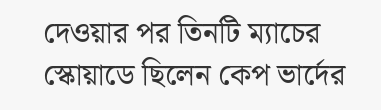দেওয়ার পর তিনটি ম্যাচের স্কোয়াডে ছিলেন কেপ ভার্দের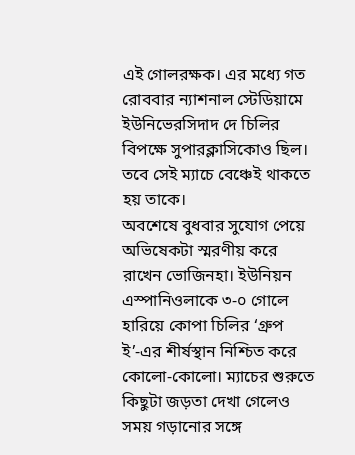এই গোলরক্ষক। এর মধ্যে গত রোববার ন্যাশনাল স্টেডিয়ামে ইউনিভেরসিদাদ দে চিলির বিপক্ষে সুপারক্লাসিকোও ছিল। তবে সেই ম্যাচে বেঞ্চেই থাকতে হয় তাকে।
অবশেষে বুধবার সুযোগ পেয়ে অভিষেকটা স্মরণীয় করে রাখেন ভোজিনহা। ইউনিয়ন এস্পানিওলাকে ৩-০ গোলে হারিয়ে কোপা চিলির ‘গ্রুপ ই’-এর শীর্ষস্থান নিশ্চিত করে কোলো-কোলো। ম্যাচের শুরুতে কিছুটা জড়তা দেখা গেলেও সময় গড়ানোর সঙ্গে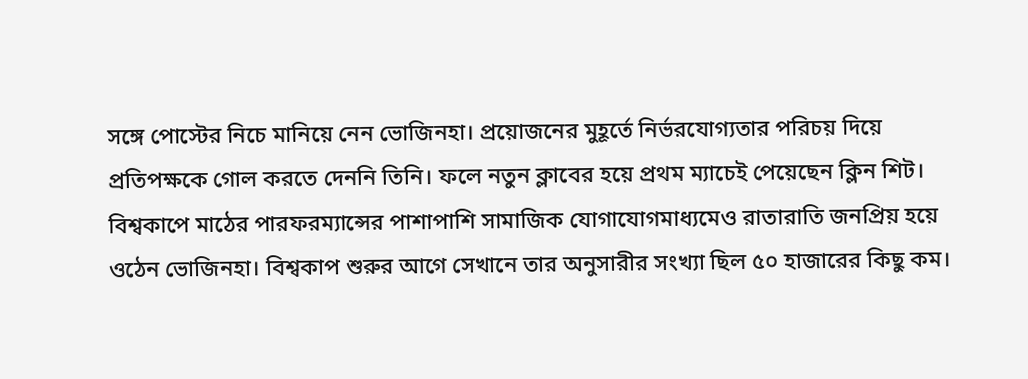সঙ্গে পোস্টের নিচে মানিয়ে নেন ভোজিনহা। প্রয়োজনের মুহূর্তে নির্ভরযোগ্যতার পরিচয় দিয়ে প্রতিপক্ষকে গোল করতে দেননি তিনি। ফলে নতুন ক্লাবের হয়ে প্রথম ম্যাচেই পেয়েছেন ক্লিন শিট।
বিশ্বকাপে মাঠের পারফরম্যান্সের পাশাপাশি সামাজিক যোগাযোগমাধ্যমেও রাতারাতি জনপ্রিয় হয়ে ওঠেন ভোজিনহা। বিশ্বকাপ শুরুর আগে সেখানে তার অনুসারীর সংখ্যা ছিল ৫০ হাজারের কিছু কম।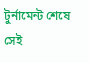টুর্নামেন্ট শেষে সেই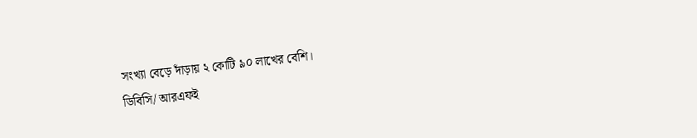সংখ্যা বেড়ে দাঁড়ায় ২ কোটি ৯০ লাখের বেশি।
ডিবিসি/ আরএফই